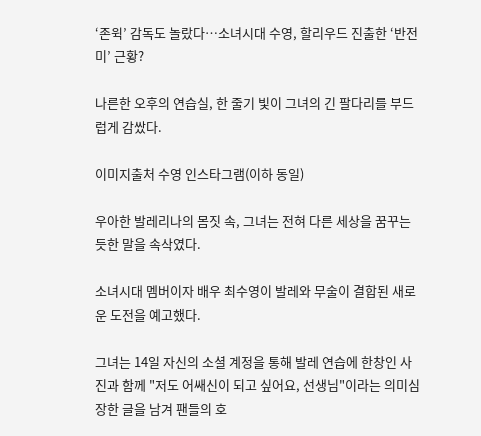‘존윅’ 감독도 놀랐다…소녀시대 수영, 할리우드 진출한 ‘반전미’ 근황?

나른한 오후의 연습실, 한 줄기 빛이 그녀의 긴 팔다리를 부드럽게 감쌌다.

이미지출처 수영 인스타그램(이하 동일)

우아한 발레리나의 몸짓 속, 그녀는 전혀 다른 세상을 꿈꾸는 듯한 말을 속삭였다.

소녀시대 멤버이자 배우 최수영이 발레와 무술이 결합된 새로운 도전을 예고했다.

그녀는 14일 자신의 소셜 계정을 통해 발레 연습에 한창인 사진과 함께 "저도 어쌔신이 되고 싶어요, 선생님"이라는 의미심장한 글을 남겨 팬들의 호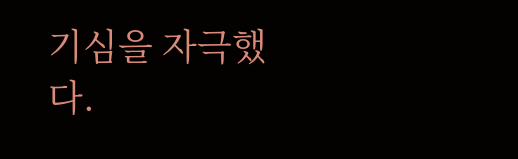기심을 자극했다.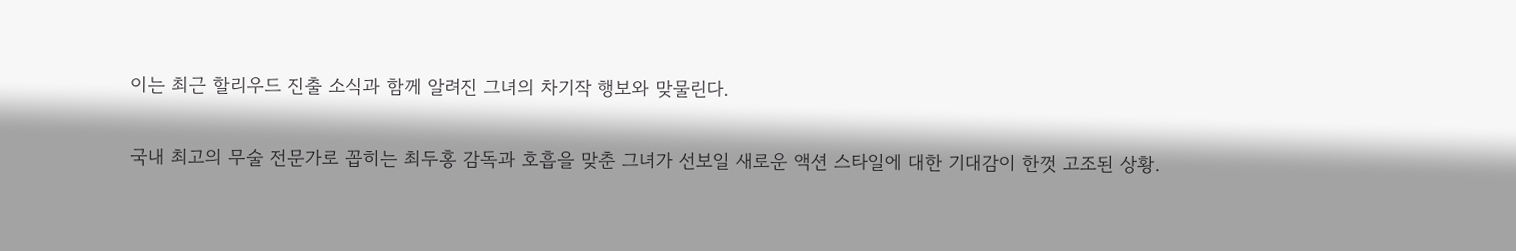이는 최근 할리우드 진출 소식과 함께 알려진 그녀의 차기작 행보와 맞물린다.

국내 최고의 무술 전문가로 꼽히는 최두홍 감독과 호흡을 맞춘 그녀가 선보일 새로운 액션 스타일에 대한 기대감이 한껏 고조된 상황.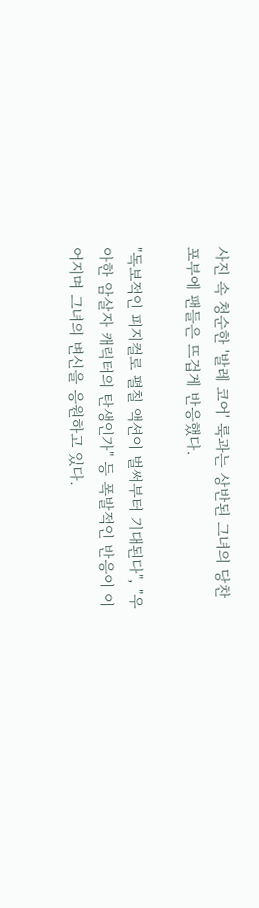사진 속 청순한 '발레 코어' 룩과는 상반된 그녀의 당찬 포부에 팬들은 뜨겁게 반응했다.

"독보적인 피지컬로 펼칠 액션이 벌써부터 기대된다", "우아한 암살자 캐릭터의 탄생인가" 등 폭발적인 반응이 이어지며 그녀의 변신을 응원하고 있다.